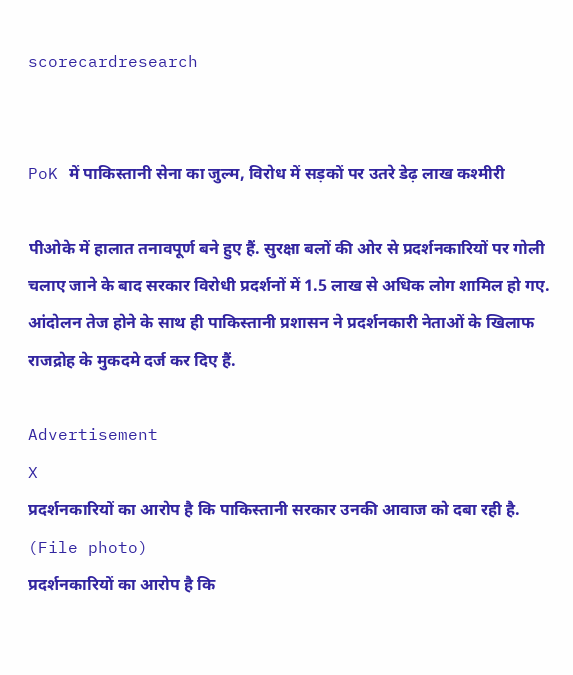scorecardresearch


PoK में पाकिस्तानी सेना का जुल्म, विरोध में सड़कों पर उतरे डेढ़ लाख कश्मीरी

पीओके में हालात तनावपूर्ण बने हुए हैं. सुरक्षा बलों की ओर से प्रदर्शनकारियों पर गोली चलाए जाने के बाद सरकार विरोधी प्रदर्शनों में 1.5 लाख से अधिक लोग शामिल हो गए. आंदोलन तेज होने के साथ ही पाकिस्तानी प्रशासन ने प्रदर्शनकारी नेताओं के खिलाफ राजद्रोह के मुकदमे दर्ज कर दिए हैं.

Advertisement
X
प्रदर्शनकारियों का आरोप है कि पाकिस्तानी सरकार उनकी आवाज को दबा रही है.  (File photo)
प्रदर्शनकारियों का आरोप है कि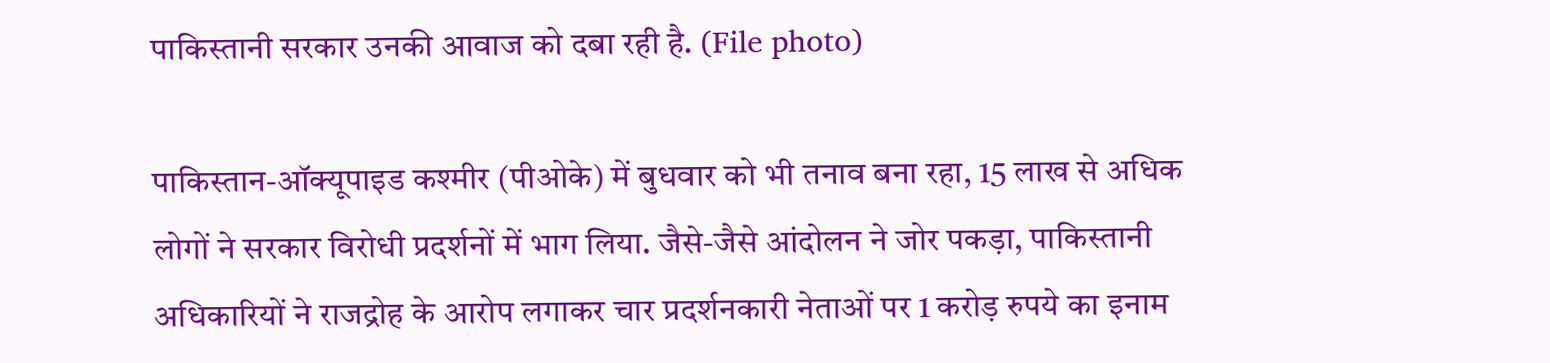पाकिस्तानी सरकार उनकी आवाज को दबा रही है. (File photo)

पाकिस्तान-ऑक्यूपाइड कश्मीर (पीओके) में बुधवार को भी तनाव बना रहा, 15 लाख से अधिक लोगों ने सरकार विरोधी प्रदर्शनों में भाग लिया. जैसे-जैसे आंदोलन ने जोर पकड़ा, पाकिस्तानी अधिकारियों ने राजद्रोह के आरोप लगाकर चार प्रदर्शनकारी नेताओं पर 1 करोड़ रुपये का इनाम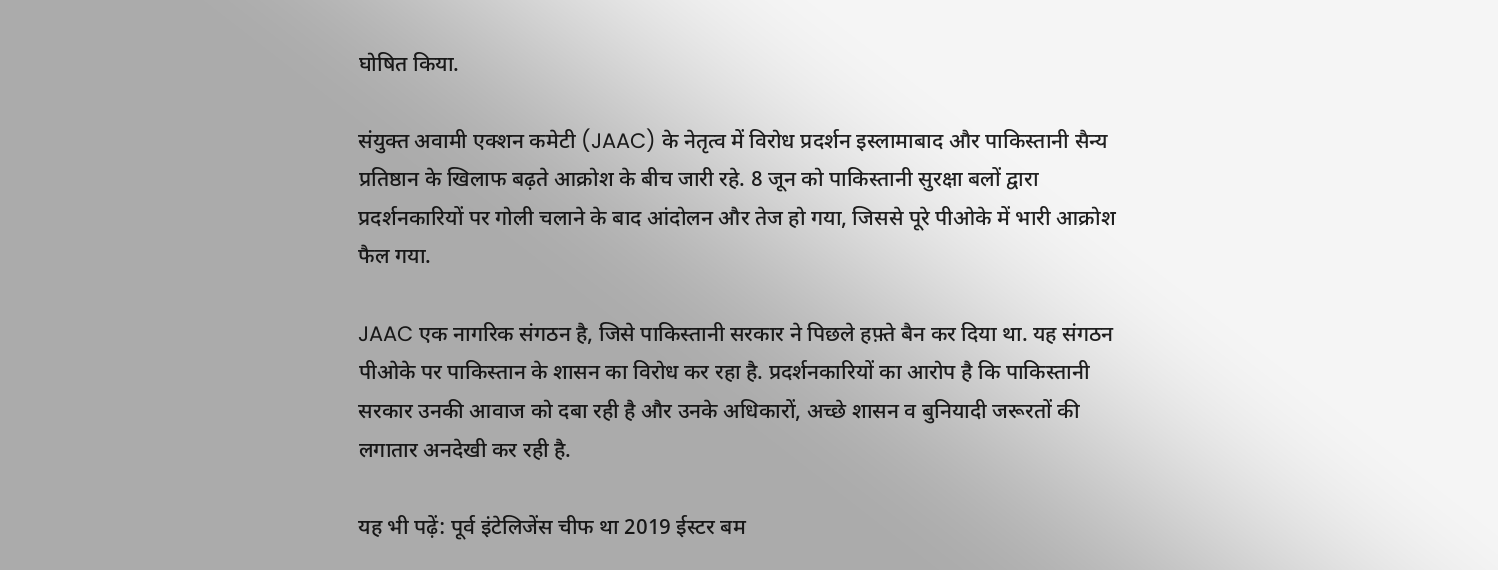घोषित किया.

संयुक्त अवामी एक्शन कमेटी (JAAC) के नेतृत्व में विरोध प्रदर्शन इस्लामाबाद और पाकिस्तानी सैन्य प्रतिष्ठान के खिलाफ बढ़ते आक्रोश के बीच जारी रहे. 8 जून को पाकिस्तानी सुरक्षा बलों द्वारा प्रदर्शनकारियों पर गोली चलाने के बाद आंदोलन और तेज हो गया, जिससे पूरे पीओके में भारी आक्रोश फैल गया.

JAAC एक नागरिक संगठन है, जिसे पाकिस्तानी सरकार ने पिछले हफ़्ते बैन कर दिया था. यह संगठन पीओके पर पाकिस्तान के शासन का विरोध कर रहा है. प्रदर्शनकारियों का आरोप है कि पाकिस्तानी सरकार उनकी आवाज को दबा रही है और उनके अधिकारों, अच्छे शासन व बुनियादी जरूरतों की लगातार अनदेखी कर रही है.

यह भी पढ़ें: पूर्व इंटेलिजेंस चीफ था 2019 ईस्टर बम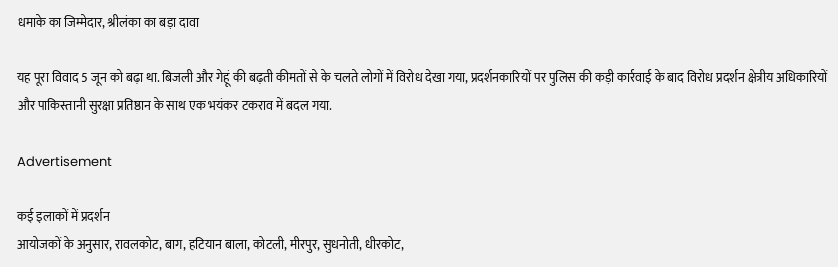धमाके का जिम्मेदार, श्रीलंका का बड़ा दावा

यह पूरा विवाद 5 जून को बढ़ा था. बिजली और गेहूं की बढ़ती कीमतों से के चलते लोगों में विरोध देखा गया, प्रदर्शनकारियों पर पुलिस की कड़ी कार्रवाई के बाद विरोध प्रदर्शन क्षेत्रीय अधिकारियों और पाकिस्तानी सुरक्षा प्रतिष्ठान के साथ एक भयंकर टकराव में बदल गया.

Advertisement

कई इलाकों में प्रदर्शन
आयोजकों के अनुसार, रावलकोट, बाग, हटियान बाला, कोटली, मीरपुर, सुधनोती, धीरकोट,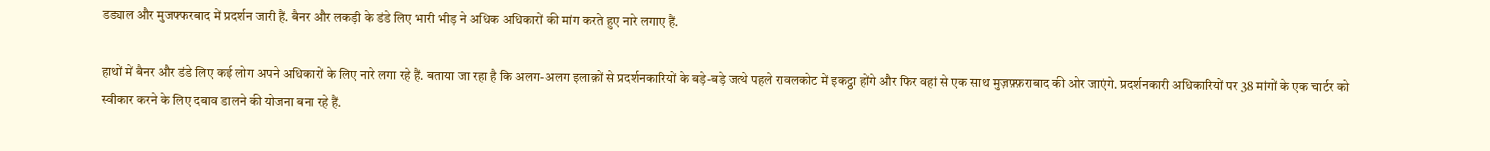डड्याल और मुजफ्फरबाद में प्रदर्शन जारी हैं. बैनर और लकड़ी के डंडे लिए भारी भीड़ ने अधिक अधिकारों की मांग करते हुए नारे लगाए हैं.

हाथों में बैनर और डंडे लिए कई लोग अपने अधिकारों के लिए नारे लगा रहे हैं. बताया जा रहा है कि अलग-अलग इलाक़ों से प्रदर्शनकारियों के बड़े-बड़े जत्थे पहले रावलकोट में इकट्ठा होंगे और फिर वहां से एक साथ मुज़फ़्फ़राबाद की ओर जाएंगे. प्रदर्शनकारी अधिकारियों पर 38 मांगों के एक चार्टर को स्वीकार करने के लिए दबाव डालने की योजना बना रहे हैं.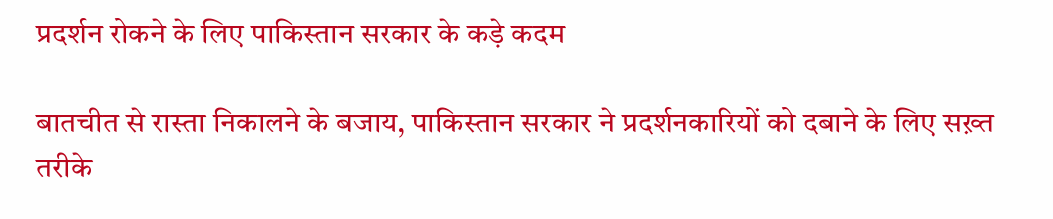प्रदर्शन रोकने के लिए पाकिस्तान सरकार के कड़े कदम

बातचीत से रास्ता निकालने के बजाय, पाकिस्तान सरकार ने प्रदर्शनकारियों को दबाने के लिए सख़्त तरीके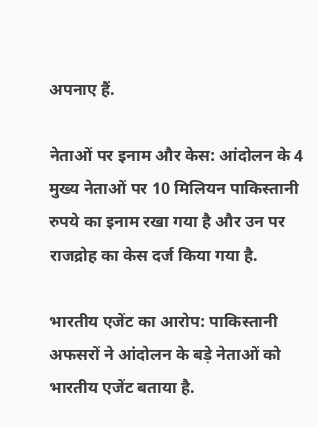अपनाए हैं.

नेताओं पर इनाम और केस: आंदोलन के 4 मुख्य नेताओं पर 10 मिलियन पाकिस्तानी रुपये का इनाम रखा गया है और उन पर राजद्रोह का केस दर्ज किया गया है.

भारतीय एजेंट का आरोप: पाकिस्तानी अफसरों ने आंदोलन के बड़े नेताओं को भारतीय एजेंट बताया है.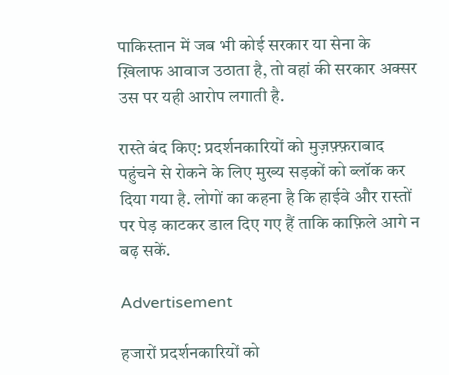पाकिस्तान में जब भी कोई सरकार या सेना के ख़िलाफ आवाज उठाता है, तो वहां की सरकार अक्सर उस पर यही आरोप लगाती है.

रास्ते बंद किए: प्रदर्शनकारियों को मुज़फ़्फ़राबाद पहुंचने से रोकने के लिए मुख्य सड़कों को ब्लॉक कर दिया गया है. लोगों का कहना है कि हाईवे और रास्तों पर पेड़ काटकर डाल दिए गए हैं ताकि काफ़िले आगे न बढ़ सकें.

Advertisement

हजारों प्रदर्शनकारियों को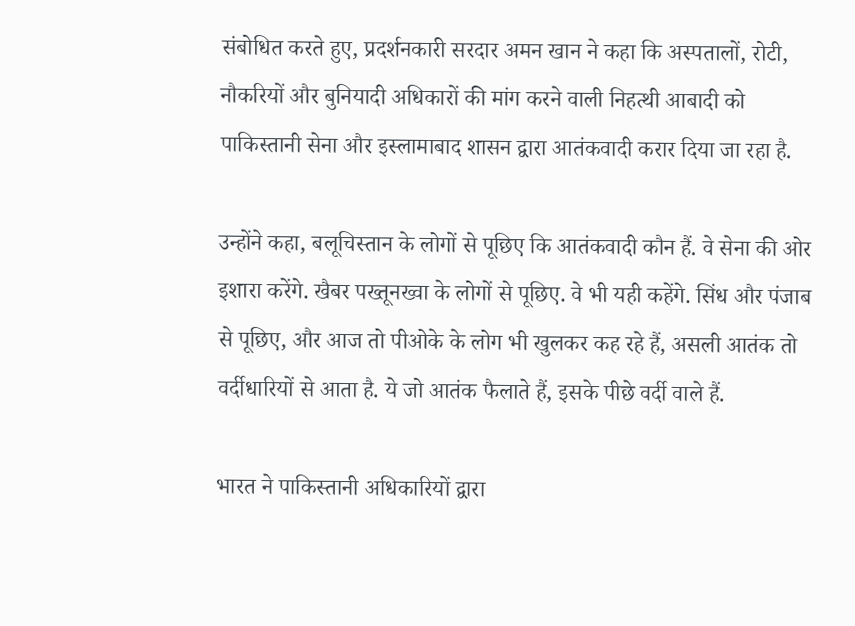संबोधित करते हुए, प्रदर्शनकारी सरदार अमन खान ने कहा कि अस्पतालों, रोटी, नौकरियों और बुनियादी अधिकारों की मांग करने वाली निहत्थी आबादी को पाकिस्तानी सेना और इस्लामाबाद शासन द्वारा आतंकवादी करार दिया जा रहा है.

उन्होंने कहा, बलूचिस्तान के लोगों से पूछिए कि आतंकवादी कौन हैं. वे सेना की ओर इशारा करेंगे. खैबर पख्तूनख्वा के लोगों से पूछिए. वे भी यही कहेंगे. सिंध और पंजाब से पूछिए, और आज तो पीओके के लोग भी खुलकर कह रहे हैं, असली आतंक तो वर्दीधारियों से आता है. ये जो आतंक फैलाते हैं, इसके पीछे वर्दी वाले हैं.

भारत ने पाकिस्तानी अधिकारियों द्वारा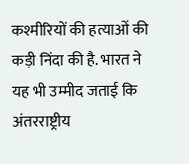कश्मीरियों की हत्याओं की कड़ी निंदा की है. भारत ने यह भी उम्मीद जताई कि अंतरराष्ट्रीय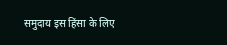समुदाय इस हिंसा के लिए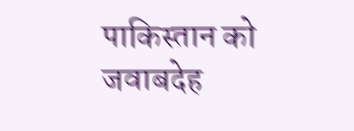पाकिस्तान को जवाबदेह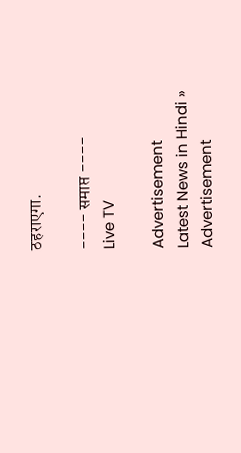ठहराएगा.

---- समाप्त ----
Live TV

Advertisement
Latest News in Hindi »
Advertisement